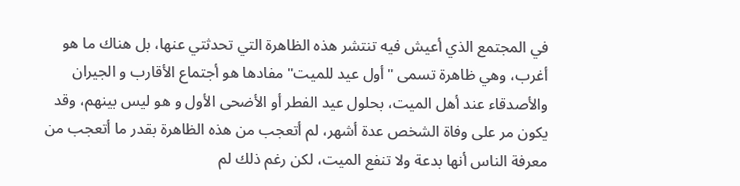في المجتمع الذي أعيش فيه تنتشر هذه الظاهرة التي تحدثتي عنها، بل هناك ما هو أغرب، وهي ظاهرة تسمى "أول عيد للميت" مفادها هو أجتماع الأقارب و الجيران والأصدقاء عند أهل الميت، بحلول عيد الفطر أو الأضحى الأول و هو ليس بينهم، وقد يكون مر على وفاة الشخص عدة أشهر، لم أتعجب من هذه الظاهرة بقدر ما أتعجب من معرفة الناس أنها بدعة ولا تنفع الميت، لكن رغم ذلك لم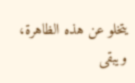يتخلو عن هذه الظاهرة، ويبقى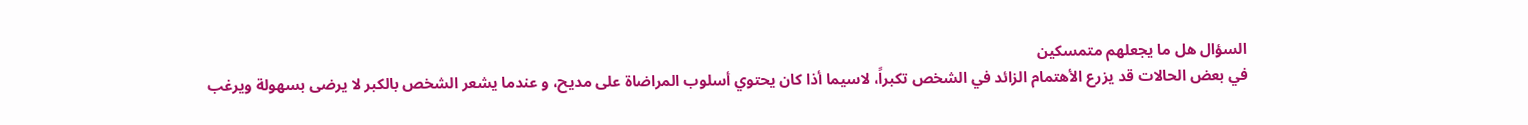السؤال هل ما يجعلهم متمسكين
في بعض الحالات قد يزرع الأهتمام الزائد في الشخص تكبراً، لاسيما أذا كان يحتوي أسلوب المراضاة على مديح، و عندما يشعر الشخص بالكبر لا يرضى بسهولة ويرغب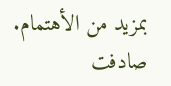بمزيد من الأهتمام. صادفت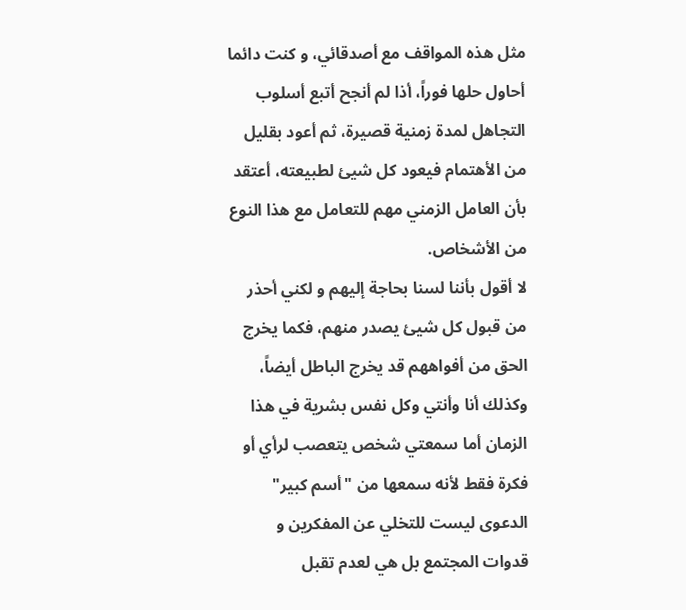مثل هذه المواقف مع أصدقائي، و كنت دائما أحاول حلها فوراً، أذا لم أنجح أتبع أسلوب التجاهل لمدة زمنية قصيرة، ثم أعود بقليل من الأهتمام فيعود كل شيئ لطبيعته، أعتقد بأن العامل الزمني مهم للتعامل مع هذا النوع من الأشخاص.
لا أقول بأننا لسنا بحاجة إليهم و لكني أحذر من قبول كل شيئ يصدر منهم، فكما يخرج الحق من أفواههم قد يخرج الباطل أيضاً، وكذلك أنا وأنتي وكل نفس بشرية في هذا الزمان أما سمعتي شخص يتعصب لرأي أو فكرة فقط لأنه سمعها من "أسم كبير"
الدعوى ليست للتخلي عن المفكرين و قدوات المجتمع بل هي لعدم تقبل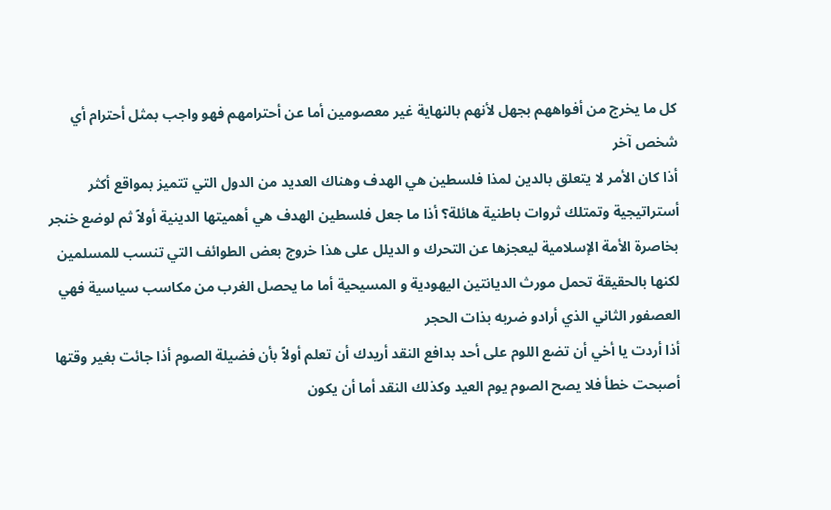كل ما يخرج من أفواههم بجهل لأنهم بالنهاية غير معصومين أما عن أحترامهم فهو واجب بمثل أحترام أي شخص آخر
أذا كان الأمر لا يتعلق بالدين لمذا فلسطين هي الهدف وهناك العديد من الدول التي تتميز بمواقع أكثر أستراتيجية وتمتلك ثروات باطنية هائلة؟ أذا ما جعل فلسطين الهدف هي أهميتها الدينية أولاً ثم لوضع خنجر بخاصرة الأمة الإسلامية ليعجزها عن التحرك و الديلل على هذا خروج بعض الطوائف التي تنسب للمسلمين لكنها بالحقيقة تحمل مورث الديانتين اليهودية و المسيحية أما ما يحصل الغرب من مكاسب سياسية فهي العصفور الثاني الذي أرادو ضربه بذات الحجر
أذا أردت يا أخي أن تضع اللوم على أحد بدافع النقد أريدك أن تعلم أولاً بأن فضيلة الصوم أذا جائت بغير وقتها أصبحت خطأ فلا يصح الصوم يوم العيد وكذلك النقد أما أن يكون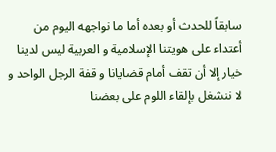سابقاً للحدث أو بعده أما ما نواجهه اليوم من أعتداء على هويتنا الإسلامية و العربية ليس لدينا خيار إلا أن تقف أمام قضايانا و قفة الرجل الواحد و لا ننشغل بإلقاء اللوم على بعضنا